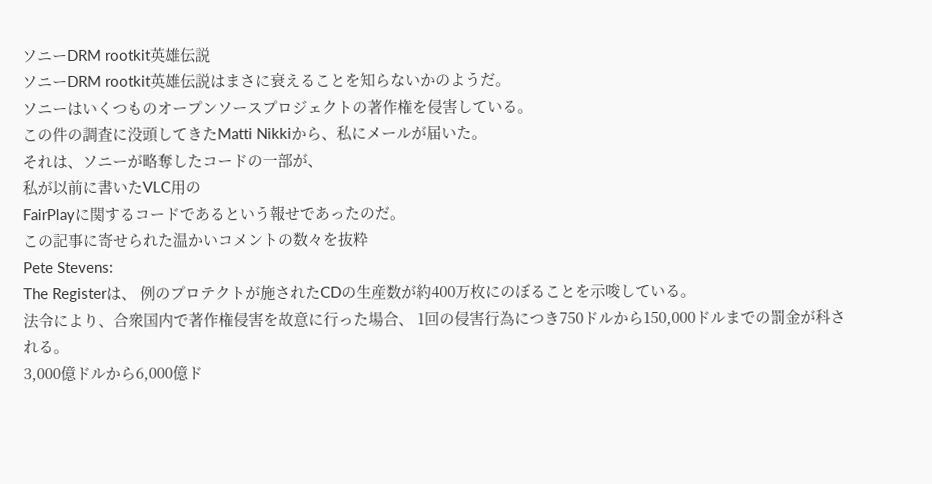ソニーDRM rootkit英雄伝説
ソニーDRM rootkit英雄伝説はまさに衰えることを知らないかのようだ。
ソニーはいくつものオープンソースプロジェクトの著作権を侵害している。
この件の調査に没頭してきたMatti Nikkiから、私にメールが届いた。
それは、ソニーが略奪したコードの一部が、
私が以前に書いたVLC用の
FairPlayに関するコードであるという報せであったのだ。
この記事に寄せられた温かいコメントの数々を抜粋
Pete Stevens:
The Registerは、 例のプロテクトが施されたCDの生産数が約400万枚にのぼることを示唆している。
法令により、合衆国内で著作権侵害を故意に行った場合、 1回の侵害行為につき750ドルから150,000ドルまでの罰金が科される。
3,000億ドルから6,000億ド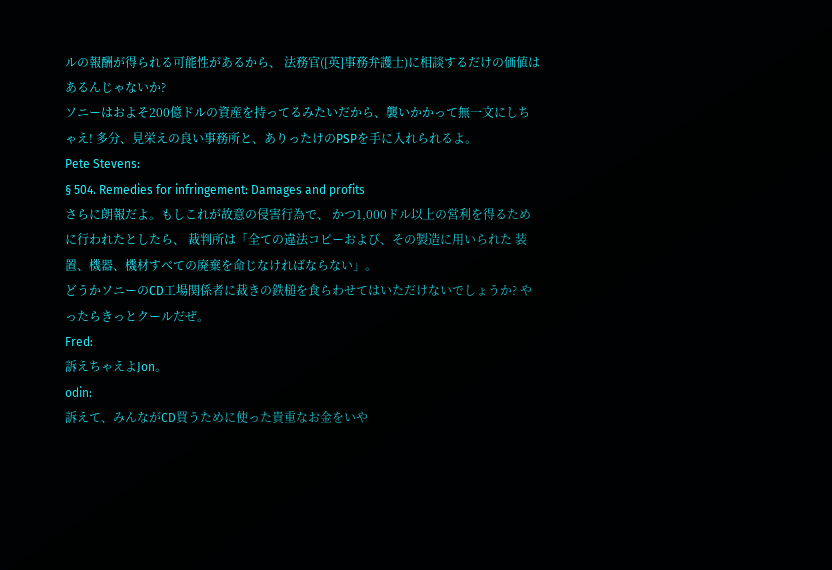ルの報酬が得られる可能性があるから、 法務官([英]事務弁護士)に相談するだけの価値はあるんじゃないか?
ソニーはおよそ200億ドルの資産を持ってるみたいだから、襲いかかって無一文にしちゃえ! 多分、見栄えの良い事務所と、ありったけのPSPを手に入れられるよ。
Pete Stevens:
§ 504. Remedies for infringement: Damages and profits
さらに朗報だよ。もしこれが故意の侵害行為で、 かつ1,000ドル以上の営利を得るために行われたとしたら、 裁判所は「全ての違法コピーおよび、その製造に用いられた 装置、機器、機材すべての廃棄を命じなければならない」。
どうかソニーのCD工場関係者に裁きの鉄槌を食らわせてはいただけないでしょうか? やったらきっとクールだぜ。
Fred:
訴えちゃえよJon。
odin:
訴えて、みんながCD買うために使った貴重なお金をいや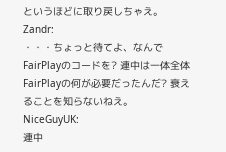というほどに取り戻しちゃえ。
Zandr:
・・・ちょっと待てよ、なんでFairPlayのコードを? 連中は一体全体FairPlayの何が必要だったんだ? 衰えることを知らないねえ。
NiceGuyUK:
連中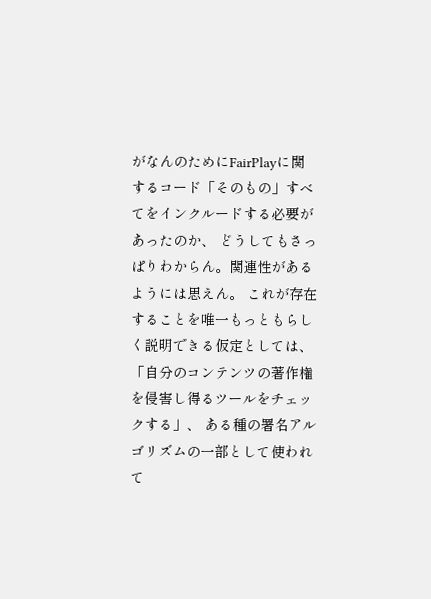がなんのためにFairPlayに関するコード「そのもの」すべてをインクルードする必要があったのか、 どうしてもさっぱりわからん。関連性があるようには思えん。 これが存在することを唯一もっともらしく説明できる仮定としては、 「自分のコンテンツの著作権を侵害し得るツールをチェックする」、 ある種の署名アルゴリズムの一部として使われて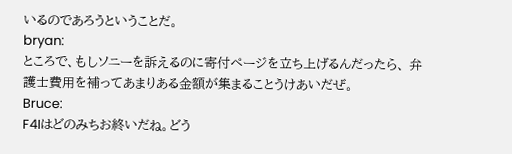いるのであろうということだ。
bryan:
ところで、もしソニーを訴えるのに寄付ページを立ち上げるんだったら、 弁護士費用を補ってあまりある金額が集まることうけあいだぜ。
Bruce:
F4Iはどのみちお終いだね。どう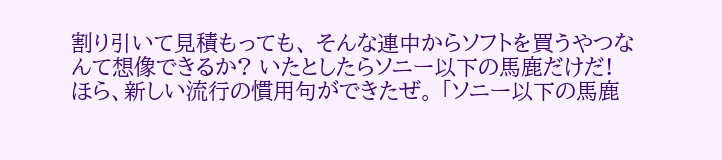割り引いて見積もっても、 そんな連中からソフトを買うやつなんて想像できるか? いたとしたらソニー以下の馬鹿だけだ!
ほら、新しい流行の慣用句ができたぜ。 「ソニー以下の馬鹿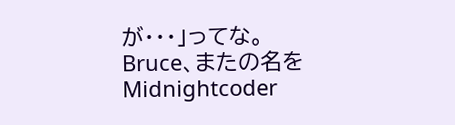が・・・」ってな。
Bruce、またの名をMidnightcoder